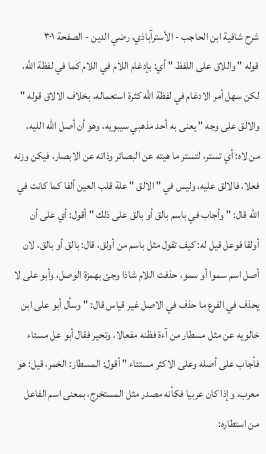شرح شافية ابن الحاجب - الأسترآباذي، رضي الدين - الصفحة ٣٠١
قوله " واللاق على اللفظ " أي: بإدغام اللام في اللام كما في لفظة الله، لكن سهل أمر الادغام في لفظة الله كثرة استعماله، بخلاف الالاق قوله " والالق على وجه " يعنى به أحد مذهبي سيبويه، وهو أن أصل الله الليه، من لاه: أي تستر، لتستر ما هيته عن البصائر وذاته عن الابصار، فيكن وزنه فعلا، فالالق عليه، وليس في " الالق " علة قلب العين ألفا كما كانت في الله قال: " وأجاب في باسم بالق أو بالق على ذلك " أقول: أي على أن أولقا فوعل قيل له: كيف تقول مثل باسم من أولق، قال: بالق أو بالق، لان أصل اسم سموا أو سمو، حذفت اللام شاذا وجئ بهمزة الوصل، وأبو على لا يحذف في الفرع ما حذف في الاصل غير قياس قال: " وسأل أبو على ابن خالويه عن مثل مسطار من آءة فظنه مفعالا، وتحير فقال أبو عل مسئاء فأجاب على أصله وعلى الاكثر مستئاء " أقول: المسطار: الخمر، قيل: هو معرب، وإذا كان عربيا فكأنه مصدر مثل المستخرج، بمعنى اسم الفاعل من استطاره: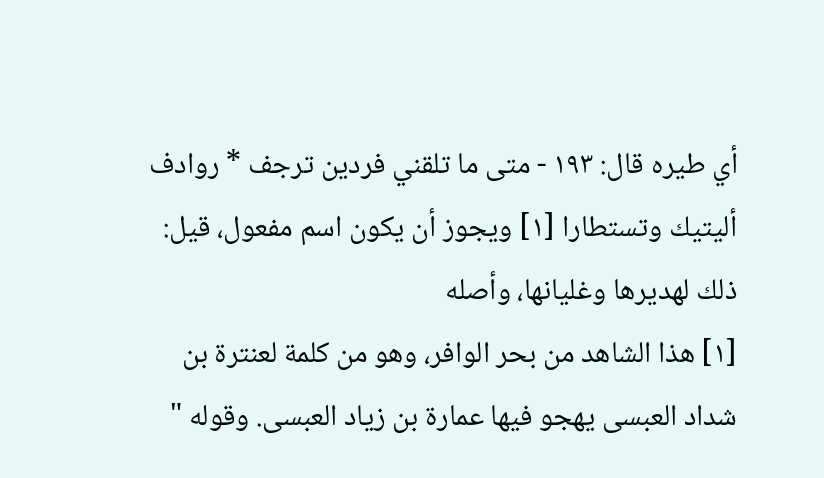أي طيره قال: ١٩٣ - متى ما تلقني فردين ترجف * روادف أليتيك وتستطارا [١] ويجوز أن يكون اسم مفعول، قيل: ذلك لهديرها وغليانها، وأصله
[١] هذا الشاهد من بحر الوافر، وهو من كلمة لعنترة بن شداد العبسى يهجو فيها عمارة بن زياد العبسى. وقوله "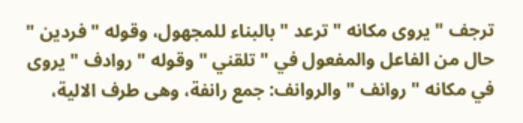ترجف " يروى مكانه " ترعد " بالبناء للمجهول، وقوله " فردين " حال من الفاعل والمفعول في " تلقني " وقوله " روادف " يروى في مكانه " روانف " والروانف: جمع رانفة، وهى طرف الالية،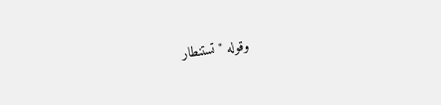وقوله " تستنطار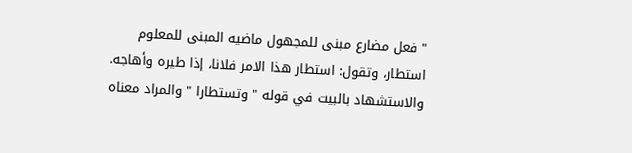" فعل مضارع مبنى للمجهول ماضيه المبنى للمعلوم استطار، وتقول: استطار هذا الامر فلانا، إذا طيره وأهاجه. والاستشهاد بالبيت في قوله " وتستطارا " والمراد معناه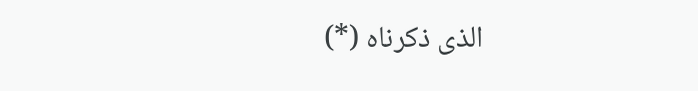الذى ذكرناه (*)